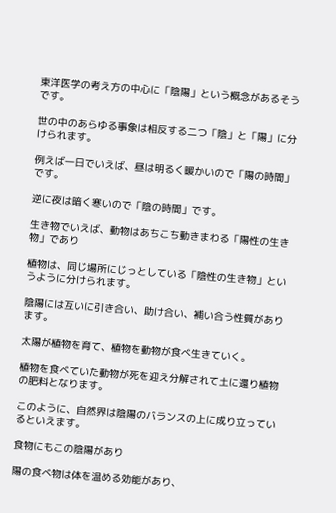東洋医学の考え方の中心に「陰陽」という概念があるそうです。

世の中のあらゆる事象は相反する二つ「陰」と「陽」に分けられます。

例えば一日でいえば、昼は明るく暖かいので「陽の時間」です。

逆に夜は暗く寒いので「陰の時間」です。

生き物でいえば、動物はあちこち動きまわる「陽性の生き物」であり

植物は、同じ場所にじっとしている「陰性の生き物」というように分けられます。

陰陽には互いに引き合い、助け合い、補い合う性質があります。

太陽が植物を育て、植物を動物が食べ生きていく。

植物を食べていた動物が死を迎え分解されて土に還り植物の肥料となります。

このように、自然界は陰陽のバランスの上に成り立っているといえます。

食物にもこの陰陽があり

陽の食べ物は体を温める効能があり、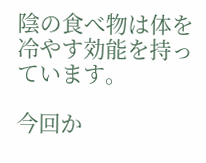陰の食べ物は体を冷やす効能を持っています。

今回か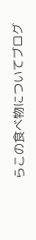らこの食べ物についてブログ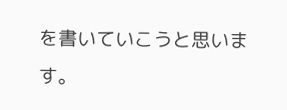を書いていこうと思います。